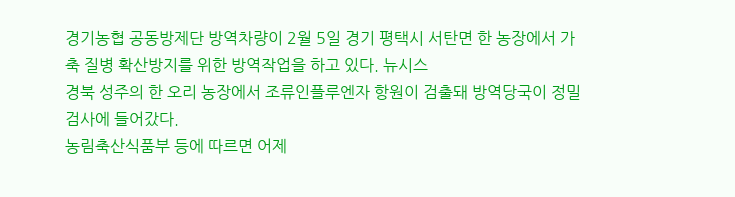경기농협 공동방제단 방역차량이 2월 5일 경기 평택시 서탄면 한 농장에서 가축 질병 확산방지를 위한 방역작업을 하고 있다. 뉴시스
경북 성주의 한 오리 농장에서 조류인플루엔자 항원이 검출돼 방역당국이 정밀 검사에 들어갔다.
농림축산식품부 등에 따르면 어제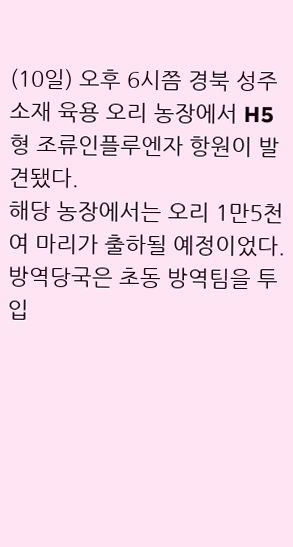(10일) 오후 6시쯤 경북 성주 소재 육용 오리 농장에서 H5형 조류인플루엔자 항원이 발견됐다.
해당 농장에서는 오리 1만5천여 마리가 출하될 예정이었다.
방역당국은 초동 방역팀을 투입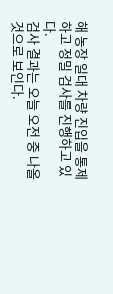해 농장 일대 차량 진입을 통제하고 정밀 검사를 진행하고 있다.
검사 결과는 오늘 오전 중 나올 것으로 보인다.